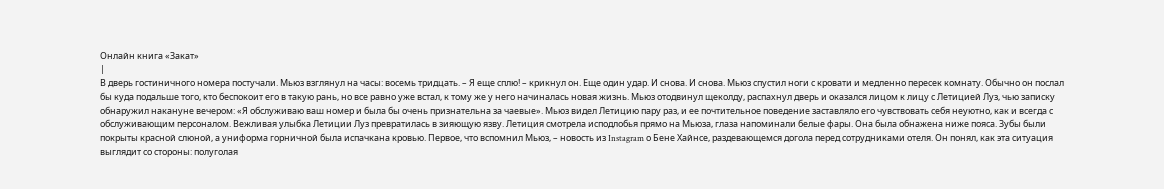Онлайн книга «Закат»
|
В дверь гостиничного номера постучали. Мьюз взглянул на часы: восемь тридцать. – Я еще сплю! – крикнул он. Еще один удар. И снова. И снова. Мьюз спустил ноги с кровати и медленно пересек комнату. Обычно он послал бы куда подальше того, кто беспокоит его в такую рань, но все равно уже встал, к тому же у него начиналась новая жизнь. Мьюз отодвинул щеколду, распахнул дверь и оказался лицом к лицу с Летицией Луз, чью записку обнаружил накануне вечером: «Я обслуживаю ваш номер и была бы очень признательна за чаевые». Мьюз видел Летицию пару раз, и ее почтительное поведение заставляло его чувствовать себя неуютно, как и всегда с обслуживающим персоналом. Вежливая улыбка Летиции Луз превратилась в зияющую язву. Летиция смотрела исподлобья прямо на Мьюза, глаза напоминали белые фары. Она была обнажена ниже пояса. Зубы были покрыты красной слюной, а униформа горничной была испачкана кровью. Первое, что вспомнил Мьюз, – новость из Instagram о Бене Хайнсе, раздевающемся догола перед сотрудниками отеля. Он понял, как эта ситуация выглядит со стороны: полуголая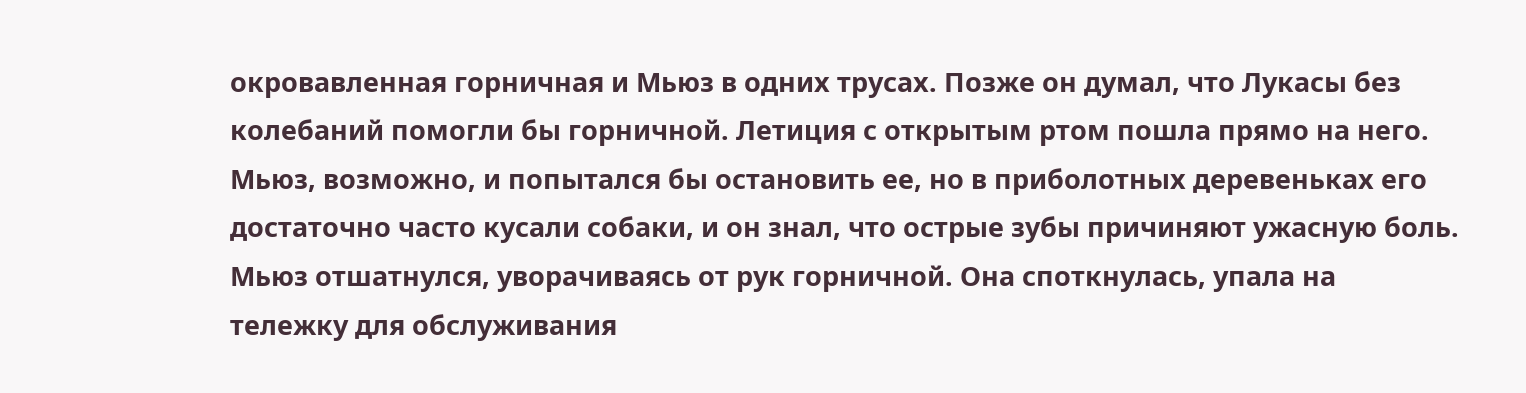окровавленная горничная и Мьюз в одних трусах. Позже он думал, что Лукасы без колебаний помогли бы горничной. Летиция с открытым ртом пошла прямо на него. Мьюз, возможно, и попытался бы остановить ее, но в приболотных деревеньках его достаточно часто кусали собаки, и он знал, что острые зубы причиняют ужасную боль. Мьюз отшатнулся, уворачиваясь от рук горничной. Она споткнулась, упала на тележку для обслуживания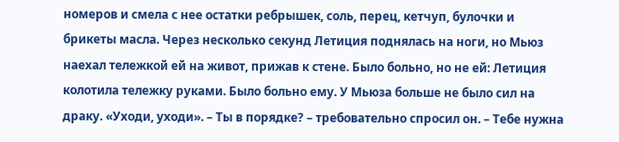номеров и смела с нее остатки ребрышек, соль, перец, кетчуп, булочки и брикеты масла. Через несколько секунд Летиция поднялась на ноги, но Мьюз наехал тележкой ей на живот, прижав к стене. Было больно, но не ей: Летиция колотила тележку руками. Было больно ему. У Мьюза больше не было сил на драку. «Уходи, уходи». – Ты в порядке? – требовательно спросил он. – Тебе нужна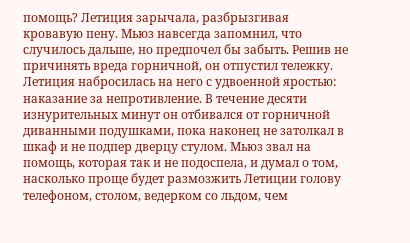помощь? Летиция зарычала, разбрызгивая кровавую пену. Мьюз навсегда запомнил, что случилось дальше, но предпочел бы забыть. Решив не причинять вреда горничной, он отпустил тележку. Летиция набросилась на него с удвоенной яростью: наказание за непротивление. В течение десяти изнурительных минут он отбивался от горничной диванными подушками, пока наконец не затолкал в шкаф и не подпер дверцу стулом. Мьюз звал на помощь, которая так и не подоспела, и думал о том, насколько проще будет размозжить Летиции голову телефоном, столом, ведерком со льдом, чем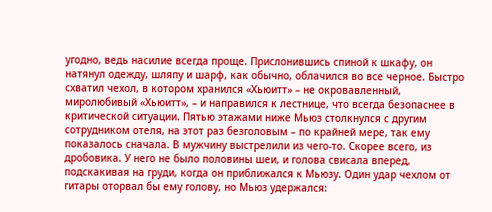угодно, ведь насилие всегда проще. Прислонившись спиной к шкафу, он натянул одежду, шляпу и шарф, как обычно, облачился во все черное. Быстро схватил чехол, в котором хранился «Хьюитт» – не окровавленный, миролюбивый «Хьюитт», – и направился к лестнице, что всегда безопаснее в критической ситуации. Пятью этажами ниже Мьюз столкнулся с другим сотрудником отеля, на этот раз безголовым – по крайней мере, так ему показалось сначала. В мужчину выстрелили из чего-то. Скорее всего, из дробовика. У него не было половины шеи, и голова свисала вперед, подскакивая на груди, когда он приближался к Мьюзу. Один удар чехлом от гитары оторвал бы ему голову, но Мьюз удержался: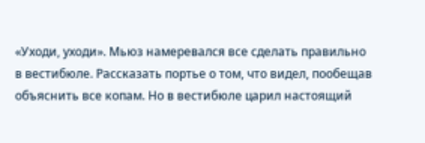«Уходи, уходи». Мьюз намеревался все сделать правильно в вестибюле. Рассказать портье о том, что видел, пообещав объяснить все копам. Но в вестибюле царил настоящий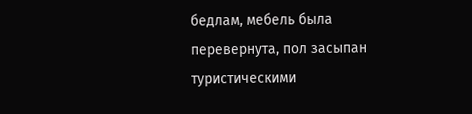бедлам, мебель была перевернута, пол засыпан туристическими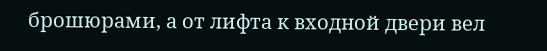брошюрами, а от лифта к входной двери вел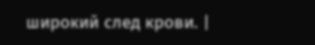широкий след крови. |